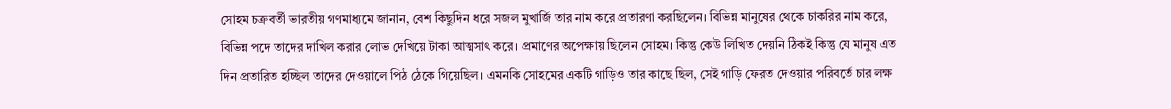সোহম চক্রবর্তী ভারতীয় গণমাধ্যমে জানান, বেশ কিছুদিন ধরে সজল মুখার্জি তার নাম করে প্রতারণা করছিলেন। বিভিন্ন মানুষের থেকে চাকরির নাম করে, বিভিন্ন পদে তাদের দাখিল করার লোভ দেখিয়ে টাকা আত্মসাৎ করে। প্রমাণের অপেক্ষায় ছিলেন সোহম। কিন্তু কেউ লিখিত দেয়নি ঠিকই কিন্তু যে মানুষ এত দিন প্রতারিত হচ্ছিল তাদের দেওয়ালে পিঠ ঠেকে গিয়েছিল। এমনকি সোহমের একটি গাড়িও তার কাছে ছিল, সেই গাড়ি ফেরত দেওয়ার পরিবর্তে চার লক্ষ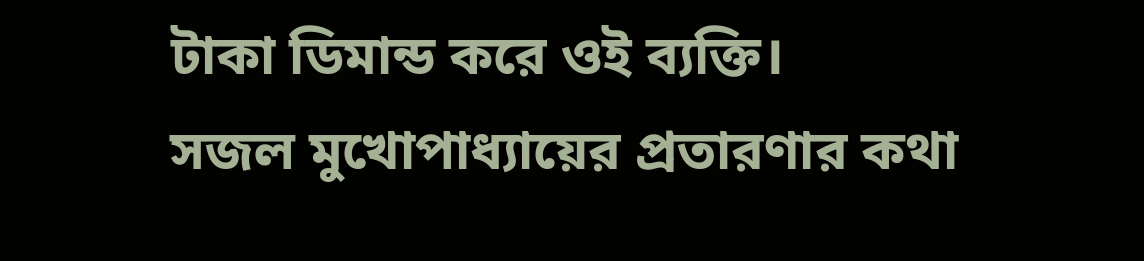টাকা ডিমান্ড করে ওই ব্যক্তি।
সজল মুখোপাধ্যায়ের প্রতারণার কথা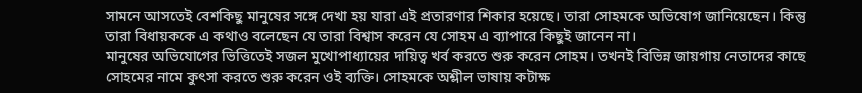সামনে আসতেই বেশকিছু মানুষের সঙ্গে দেখা হয় যারা এই প্রতারণার শিকার হয়েছে। তারা সোহমকে অভিষোগ জানিয়েছেন। কিন্তু তারা বিধায়ককে এ কথাও বলেছেন যে তারা বিশ্বাস করেন যে সোহম এ ব্যাপারে কিছুই জানেন না।
মানুষের অভিযোগের ভিত্তিতেই সজল মুখোপাধ্যায়ের দায়িত্ব খর্ব করতে শুরু করেন সোহম। তখনই বিভিন্ন জায়গায় নেতাদের কাছে সোহমের নামে কুৎসা করতে শুরু করেন ওই ব্যক্তি। সোহমকে অশ্লীল ভাষায় কটাক্ষ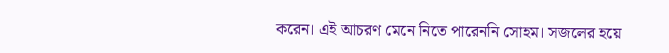করেন। এই আচরণ মেনে নিতে পারেননি সোহম। সজলের হয়ে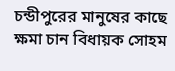চন্ডীপুরের মানুষের কাছে ক্ষমা চান বিধায়ক সোহম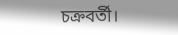চক্রবর্তী।